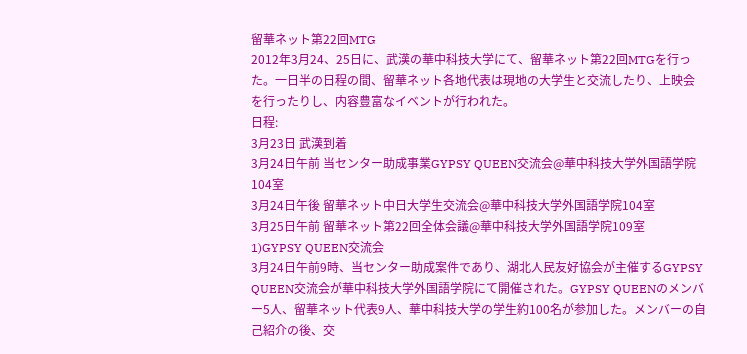留華ネット第22回MTG
2012年3月24、25日に、武漢の華中科技大学にて、留華ネット第22回MTGを行った。一日半の日程の間、留華ネット各地代表は現地の大学生と交流したり、上映会を行ったりし、内容豊富なイベントが行われた。
日程:
3月23日 武漢到着
3月24日午前 当センター助成事業GYPSY QUEEN交流会@華中科技大学外国語学院104室
3月24日午後 留華ネット中日大学生交流会@華中科技大学外国語学院104室
3月25日午前 留華ネット第22回全体会議@華中科技大学外国語学院109室
1)GYPSY QUEEN交流会
3月24日午前9時、当センター助成案件であり、湖北人民友好協会が主催するGYPSY QUEEN交流会が華中科技大学外国語学院にて開催された。GYPSY QUEENのメンバー5人、留華ネット代表9人、華中科技大学の学生約100名が参加した。メンバーの自己紹介の後、交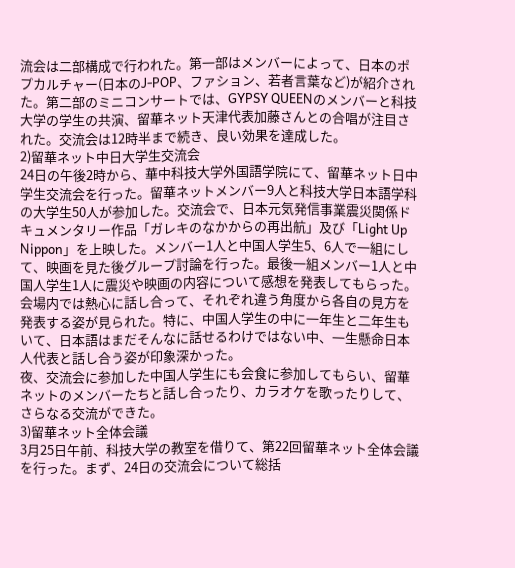流会は二部構成で行われた。第一部はメンバーによって、日本のポプカルチャー(日本のJ-POP、ファション、若者言葉など)が紹介された。第二部のミニコンサートでは、GYPSY QUEENのメンバーと科技大学の学生の共演、留華ネット天津代表加藤さんとの合唱が注目された。交流会は12時半まで続き、良い効果を達成した。
2)留華ネット中日大学生交流会
24日の午後2時から、華中科技大学外国語学院にて、留華ネット日中学生交流会を行った。留華ネットメンバー9人と科技大学日本語学科の大学生50人が参加した。交流会で、日本元気発信事業震災関係ドキュメンタリー作品「ガレキのなかからの再出航」及び「Light Up Nippon」を上映した。メンバー1人と中国人学生5、6人で一組にして、映画を見た後グループ討論を行った。最後一組メンバー1人と中国人学生1人に震災や映画の内容について感想を発表してもらった。会場内では熱心に話し合って、それぞれ違う角度から各自の見方を発表する姿が見られた。特に、中国人学生の中に一年生と二年生もいて、日本語はまだそんなに話せるわけではない中、一生懸命日本人代表と話し合う姿が印象深かった。
夜、交流会に参加した中国人学生にも会食に参加してもらい、留華ネットのメンバーたちと話し合ったり、カラオケを歌ったりして、さらなる交流ができた。
3)留華ネット全体会議
3月25日午前、科技大学の教室を借りて、第22回留華ネット全体会議を行った。まず、24日の交流会について総括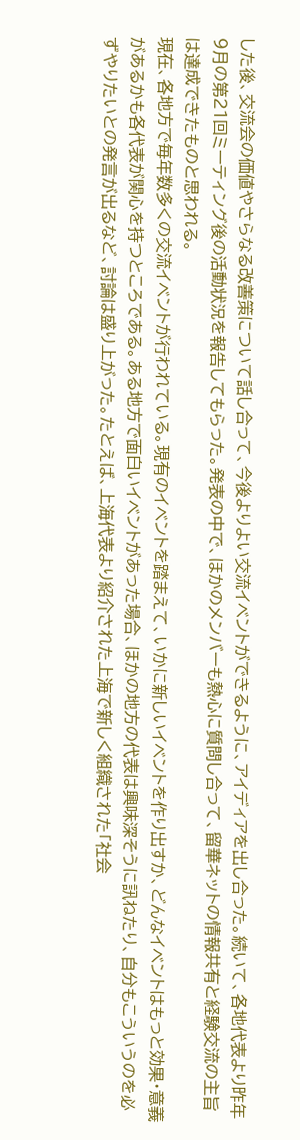した後、交流会の価値やさらなる改善策について話し合って、今後よりよい交流イベントができるように、アイディアを出し合った。続いて、各地代表より昨年9月の第21回ミーティング後の活動状況を報告してもらった。発表の中で、ほかのメンバーも熱心に質問し合って、留華ネットの情報共有と経験交流の主旨は達成できたものと思われる。
現在、各地方で毎年数多くの交流イベントが行われている。現有のイベントを踏まえて、いかに新しいイベントを作り出すか、どんなイベントはもっと効果・意義があるかも各代表が関心を持つところである。ある地方で面白いイベントがあった場合、ほかの地方の代表は興味深そうに訊ねたり、自分もこういうのを必ずやりたいとの発言が出るなど、討論は盛り上がった。たとえば、上海代表より紹介された上海で新しく組織された「社会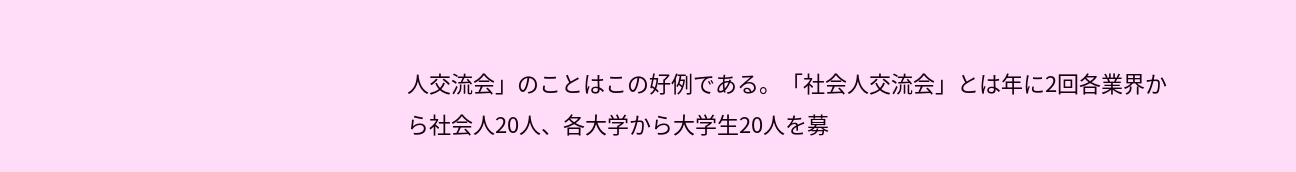人交流会」のことはこの好例である。「社会人交流会」とは年に2回各業界から社会人20人、各大学から大学生20人を募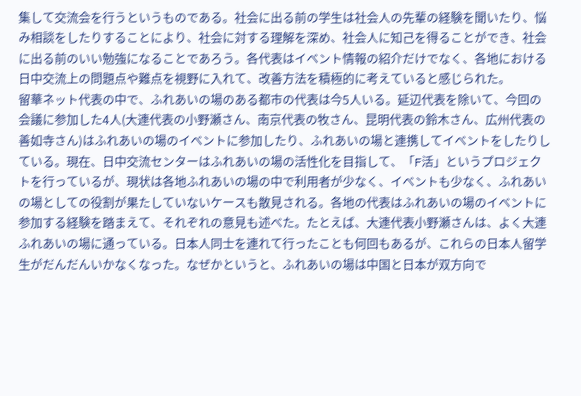集して交流会を行うというものである。社会に出る前の学生は社会人の先輩の経験を聞いたり、悩み相談をしたりすることにより、社会に対する理解を深め、社会人に知己を得ることができ、社会に出る前のいい勉強になることであろう。各代表はイベント情報の紹介だけでなく、各地における日中交流上の問題点や難点を視野に入れて、改善方法を積極的に考えていると感じられた。
留華ネット代表の中で、ふれあいの場のある都市の代表は今5人いる。延辺代表を除いて、今回の会議に参加した4人(大連代表の小野瀬さん、南京代表の牧さん、昆明代表の鈴木さん、広州代表の善如寺さん)はふれあいの場のイベントに参加したり、ふれあいの場と連携してイベントをしたりしている。現在、日中交流センターはふれあいの場の活性化を目指して、「F活」というプロジェクトを行っているが、現状は各地ふれあいの場の中で利用者が少なく、イベントも少なく、ふれあいの場としての役割が果たしていないケースも散見される。各地の代表はふれあいの場のイベントに参加する経験を踏まえて、それぞれの意見も述べた。たとえば、大連代表小野瀬さんは、よく大連ふれあいの場に通っている。日本人同士を連れて行ったことも何回もあるが、これらの日本人留学生がだんだんいかなくなった。なぜかというと、ふれあいの場は中国と日本が双方向で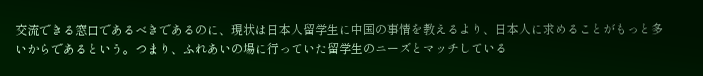交流できる窓口であるべきであるのに、現状は日本人留学生に中国の事情を教えるより、日本人に求めることがもっと多いからであるという。つまり、ふれあいの場に行っていた留学生のニーズとマッチしている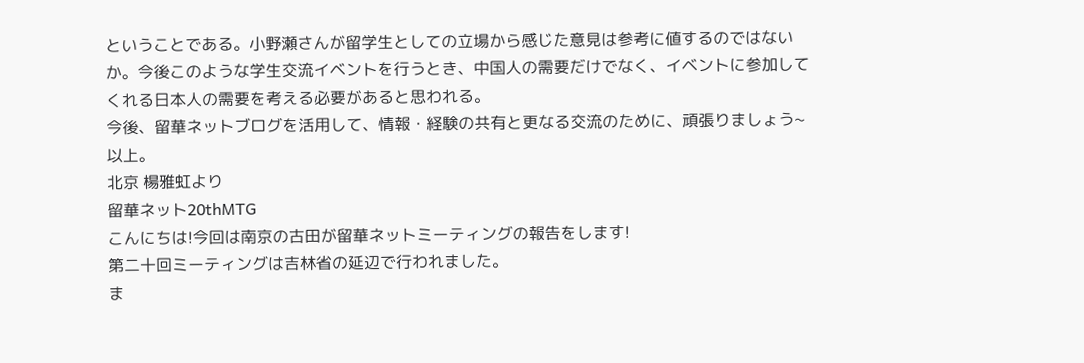ということである。小野瀬さんが留学生としての立場から感じた意見は参考に値するのではないか。今後このような学生交流イベントを行うとき、中国人の需要だけでなく、イベントに参加してくれる日本人の需要を考える必要があると思われる。
今後、留華ネットブログを活用して、情報・経験の共有と更なる交流のために、頑張りましょう~
以上。
北京 楊雅虹より
留華ネット20thMTG
こんにちは!今回は南京の古田が留華ネットミーティングの報告をします!
第二十回ミーティングは吉林省の延辺で行われました。
ま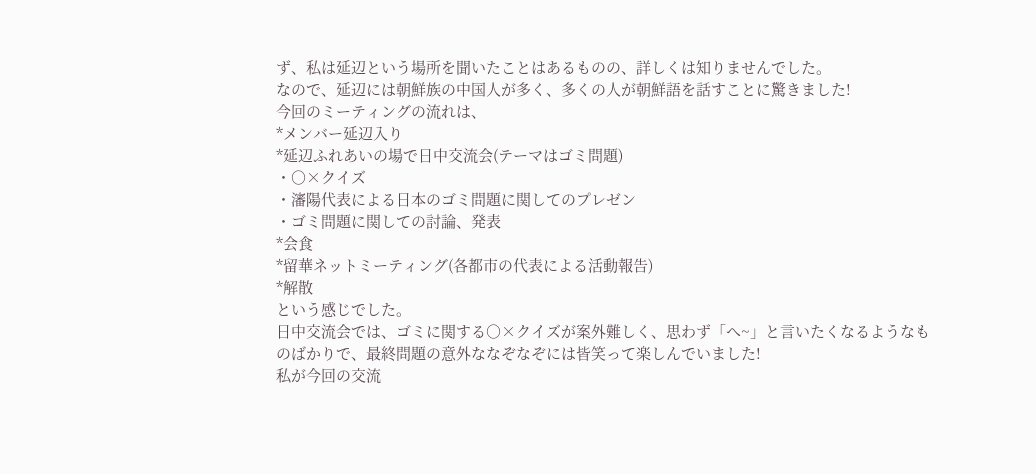ず、私は延辺という場所を聞いたことはあるものの、詳しくは知りませんでした。
なので、延辺には朝鮮族の中国人が多く、多くの人が朝鮮語を話すことに驚きました!
今回のミーティングの流れは、
*メンバー延辺入り
*延辺ふれあいの場で日中交流会(テーマはゴミ問題)
・○×クイズ
・瀋陽代表による日本のゴミ問題に関してのプレゼン
・ゴミ問題に関しての討論、発表
*会食
*留華ネットミーティング(各都市の代表による活動報告)
*解散
という感じでした。
日中交流会では、ゴミに関する○×クイズが案外難しく、思わず「へ~」と言いたくなるようなものばかりで、最終問題の意外ななぞなぞには皆笑って楽しんでいました!
私が今回の交流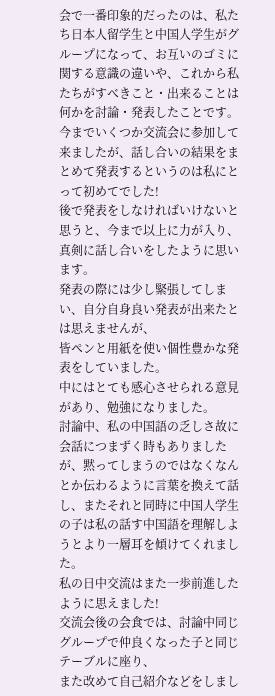会で一番印象的だったのは、私たち日本人留学生と中国人学生がグループになって、お互いのゴミに関する意識の違いや、これから私たちがすべきこと・出来ることは何かを討論・発表したことです。
今までいくつか交流会に参加して来ましたが、話し合いの結果をまとめて発表するというのは私にとって初めてでした!
後で発表をしなければいけないと思うと、今まで以上に力が入り、真剣に話し合いをしたように思います。
発表の際には少し緊張してしまい、自分自身良い発表が出来たとは思えませんが、
皆ペンと用紙を使い個性豊かな発表をしていました。
中にはとても感心させられる意見があり、勉強になりました。
討論中、私の中国語の乏しさ故に会話につまずく時もありましたが、黙ってしまうのではなくなんとか伝わるように言葉を換えて話し、またそれと同時に中国人学生の子は私の話す中国語を理解しようとより一層耳を傾けてくれました。
私の日中交流はまた一歩前進したように思えました!
交流会後の会食では、討論中同じグループで仲良くなった子と同じテーブルに座り、
また改めて自己紹介などをしまし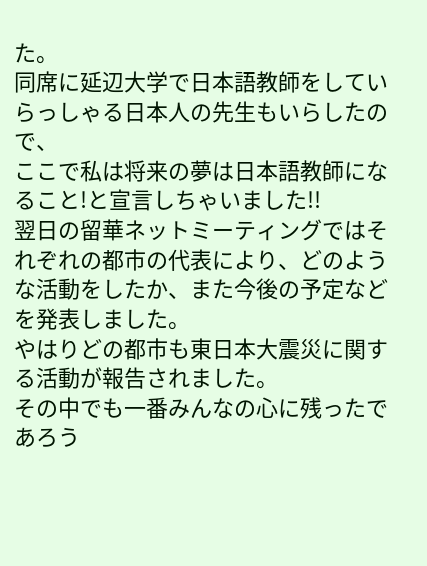た。
同席に延辺大学で日本語教師をしていらっしゃる日本人の先生もいらしたので、
ここで私は将来の夢は日本語教師になること!と宣言しちゃいました!!
翌日の留華ネットミーティングではそれぞれの都市の代表により、どのような活動をしたか、また今後の予定などを発表しました。
やはりどの都市も東日本大震災に関する活動が報告されました。
その中でも一番みんなの心に残ったであろう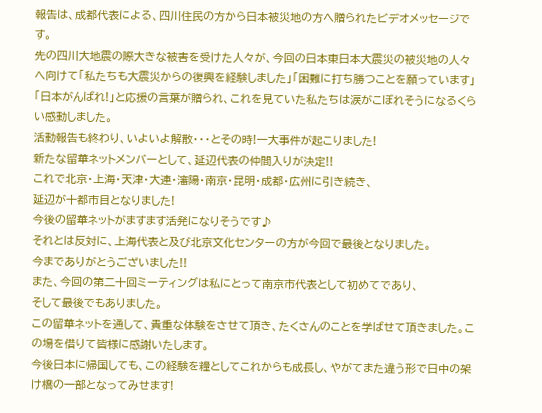報告は、成都代表による、四川住民の方から日本被災地の方へ贈られたビデオメッセージです。
先の四川大地震の際大きな被害を受けた人々が、今回の日本東日本大震災の被災地の人々へ向けて「私たちも大震災からの復興を経験しました」「困難に打ち勝つことを願っています」「日本がんばれ!」と応援の言葉が贈られ、これを見ていた私たちは涙がこぼれそうになるくらい感動しました。
活動報告も終わり、いよいよ解散・・・とその時!一大事件が起こりました!
新たな留華ネットメンバーとして、延辺代表の仲間入りが決定!!
これで北京・上海・天津・大連・瀋陽・南京・昆明・成都・広州に引き続き、
延辺が十都市目となりました!
今後の留華ネットがますます活発になりそうです♪
それとは反対に、上海代表と及び北京文化センターの方が今回で最後となりました。
今までありがとうございました!!
また、今回の第二十回ミーティングは私にとって南京市代表として初めてであり、
そして最後でもありました。
この留華ネットを通して、貴重な体験をさせて頂き、たくさんのことを学ばせて頂きました。この場を借りて皆様に感謝いたします。
今後日本に帰国しても、この経験を糧としてこれからも成長し、やがてまた違う形で日中の架け橋の一部となってみせます!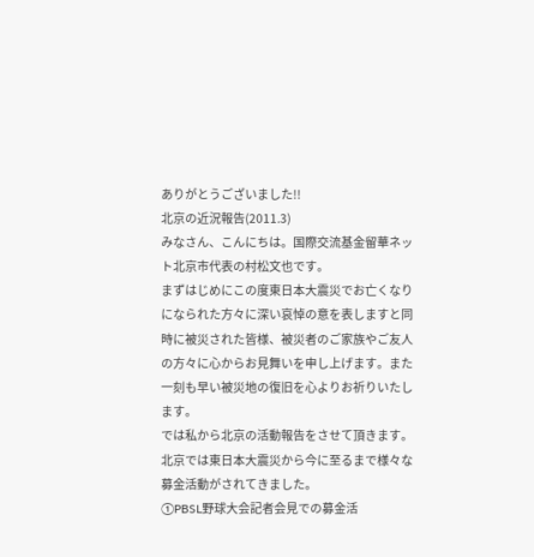ありがとうございました!!
北京の近況報告(2011.3)
みなさん、こんにちは。国際交流基金留華ネット北京市代表の村松文也です。
まずはじめにこの度東日本大震災でお亡くなりになられた方々に深い哀悼の意を表しますと同時に被災された皆様、被災者のご家族やご友人の方々に心からお見舞いを申し上げます。また一刻も早い被災地の復旧を心よりお祈りいたします。
では私から北京の活動報告をさせて頂きます。
北京では東日本大震災から今に至るまで様々な募金活動がされてきました。
①PBSL野球大会記者会見での募金活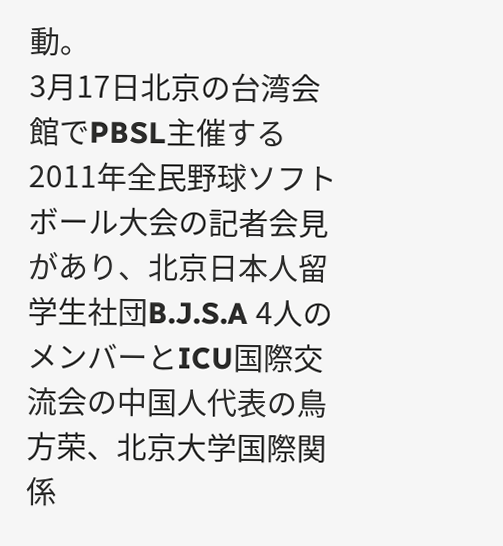動。
3月17日北京の台湾会館でPBSL主催する2011年全民野球ソフトボール大会の記者会見があり、北京日本人留学生社団B.J.S.A 4人のメンバーとICU国際交流会の中国人代表の鳥方荣、北京大学国際関係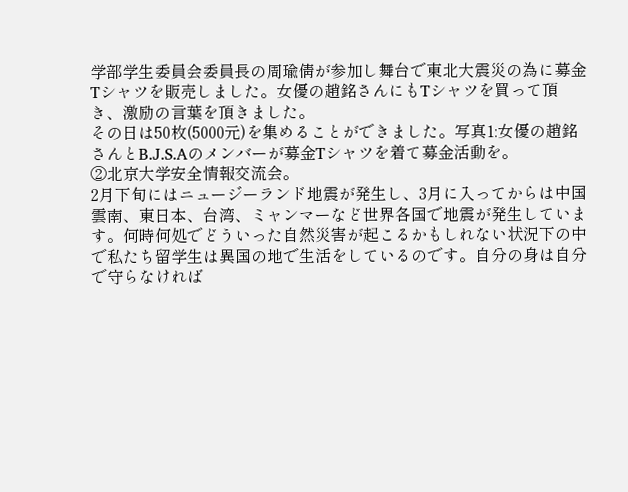学部学生委員会委員長の周瑜倩が参加し舞台で東北大震災の為に募金Tシャツを販売しました。女優の趙銘さんにもTシャツを買って頂き、激励の言葉を頂きました。
その日は50枚(5000元)を集めることができました。写真1:女優の趙銘さんとB.J.S.Aのメンバーが募金Tシャツを着て募金活動を。
②北京大学安全情報交流会。
2月下旬にはニュージーランド地震が発生し、3月に入ってからは中国雲南、東日本、台湾、ミャンマーなど世界各国で地震が発生しています。何時何処でどういった自然災害が起こるかもしれない状況下の中で私たち留学生は異国の地で生活をしているのです。自分の身は自分で守らなければ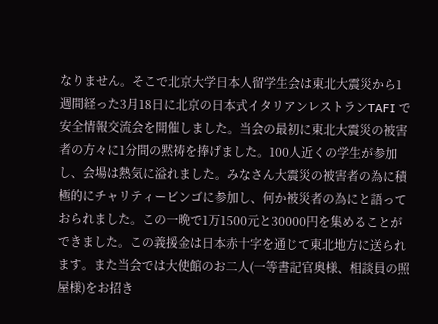なりません。そこで北京大学日本人留学生会は東北大震災から1週間経った3月18日に北京の日本式イタリアンレストランTAFI で安全情報交流会を開催しました。当会の最初に東北大震災の被害者の方々に1分間の黙祷を捧げました。100人近くの学生が参加し、会場は熱気に溢れました。みなさん大震災の被害者の為に積極的にチャリティービンゴに参加し、何か被災者の為にと語っておられました。この一晩で1万1500元と30000円を集めることができました。この義援金は日本赤十字を通じて東北地方に送られます。また当会では大使館のお二人(一等書記官奥様、相談員の照屋様)をお招き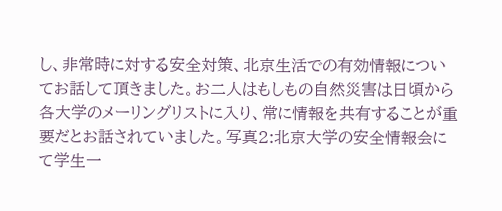し、非常時に対する安全対策、北京生活での有効情報についてお話して頂きました。お二人はもしもの自然災害は日頃から各大学のメーリングリストに入り、常に情報を共有することが重要だとお話されていました。写真2:北京大学の安全情報会にて学生一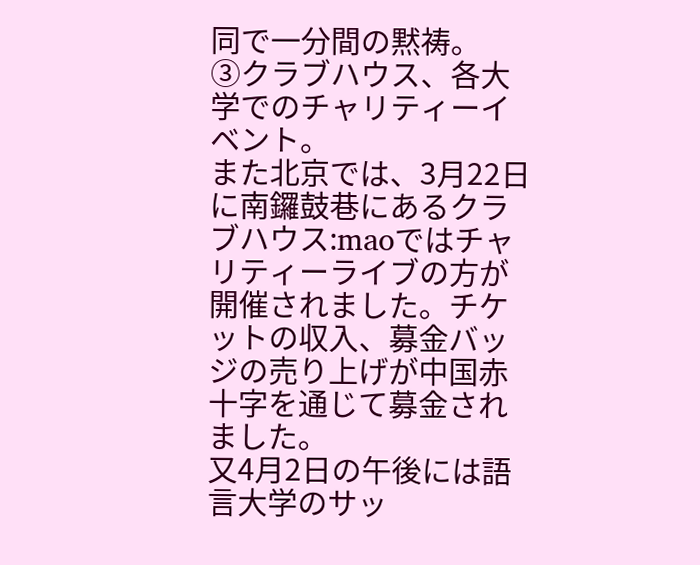同で一分間の黙祷。
③クラブハウス、各大学でのチャリティーイベント。
また北京では、3月22日に南鑼鼓巷にあるクラブハウス:maoではチャリティーライブの方が開催されました。チケットの収入、募金バッジの売り上げが中国赤十字を通じて募金されました。
又4月2日の午後には語言大学のサッ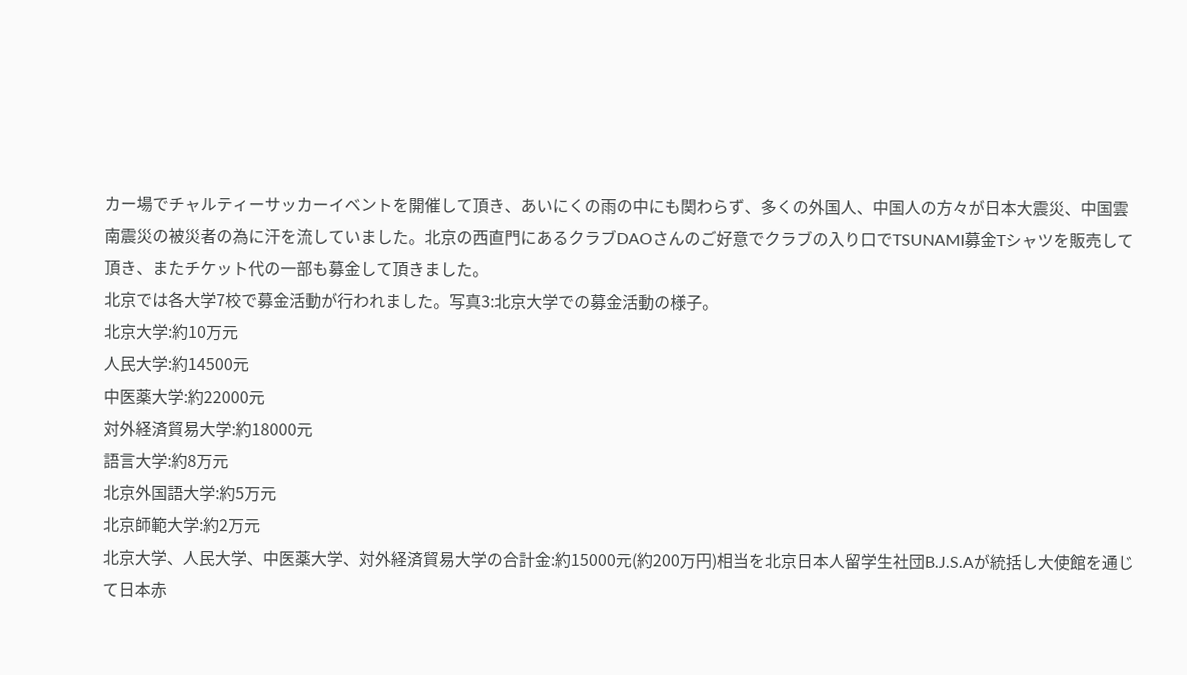カー場でチャルティーサッカーイベントを開催して頂き、あいにくの雨の中にも関わらず、多くの外国人、中国人の方々が日本大震災、中国雲南震災の被災者の為に汗を流していました。北京の西直門にあるクラブDAOさんのご好意でクラブの入り口でTSUNAMI募金Tシャツを販売して頂き、またチケット代の一部も募金して頂きました。
北京では各大学7校で募金活動が行われました。写真3:北京大学での募金活動の様子。
北京大学:約10万元
人民大学:約14500元
中医薬大学:約22000元
対外経済貿易大学:約18000元
語言大学:約8万元
北京外国語大学:約5万元
北京師範大学:約2万元
北京大学、人民大学、中医薬大学、対外経済貿易大学の合計金:約15000元(約200万円)相当を北京日本人留学生社団B.J.S.Aが統括し大使館を通じて日本赤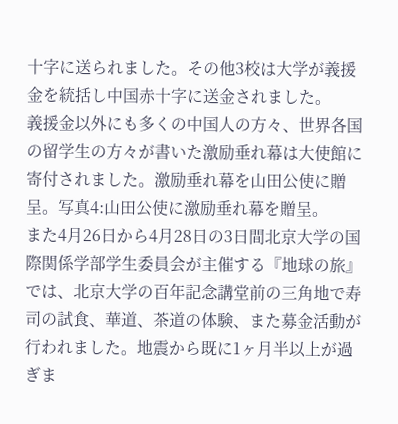十字に送られました。その他3校は大学が義援金を統括し中国赤十字に送金されました。
義援金以外にも多くの中国人の方々、世界各国の留学生の方々が書いた激励垂れ幕は大使館に寄付されました。激励垂れ幕を山田公使に贈呈。写真4:山田公使に激励垂れ幕を贈呈。
また4月26日から4月28日の3日間北京大学の国際関係学部学生委員会が主催する『地球の旅』では、北京大学の百年記念講堂前の三角地で寿司の試食、華道、茶道の体験、また募金活動が行われました。地震から既に1ヶ月半以上が過ぎま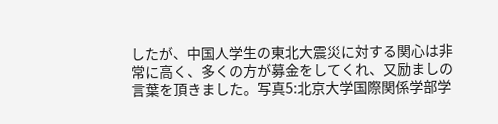したが、中国人学生の東北大震災に対する関心は非常に高く、多くの方が募金をしてくれ、又励ましの言葉を頂きました。写真5:北京大学国際関係学部学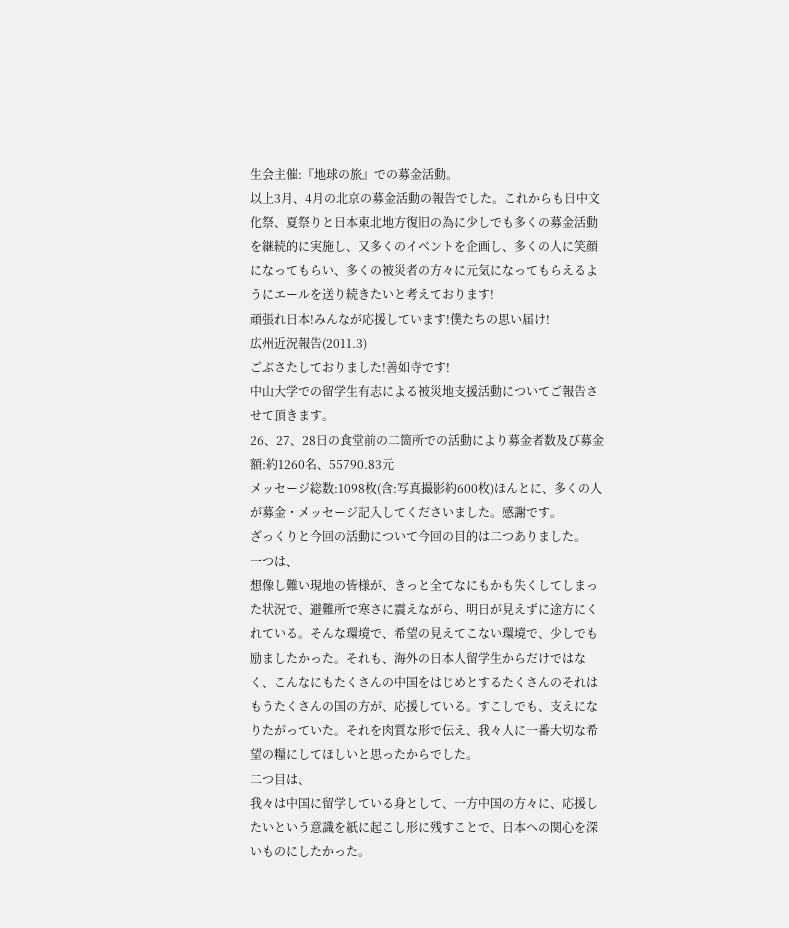生会主催:『地球の旅』での募金活動。
以上3月、4月の北京の募金活動の報告でした。これからも日中文化祭、夏祭りと日本東北地方復旧の為に少しでも多くの募金活動を継続的に実施し、又多くのイベントを企画し、多くの人に笑顔になってもらい、多くの被災者の方々に元気になってもらえるようにエールを送り続きたいと考えております!
頑張れ日本!みんなが応援しています!僕たちの思い届け!
広州近況報告(2011.3)
ごぶさたしておりました!善如寺です!
中山大学での留学生有志による被災地支援活動についてご報告させて頂きます。
26、27、28日の食堂前の二箇所での活動により募金者数及び募金額:約1260名、55790.83元
メッセージ総数:1098枚(含:写真撮影約600枚)ほんとに、多くの人が募金・メッセージ記入してくださいました。感謝です。
ざっくりと今回の活動について今回の目的は二つありました。
一つは、
想像し難い現地の皆様が、きっと全てなにもかも失くしてしまった状況で、避難所で寒さに震えながら、明日が見えずに途方にくれている。そんな環境で、希望の見えてこない環境で、少しでも励ましたかった。それも、海外の日本人留学生からだけではなく、こんなにもたくさんの中国をはじめとするたくさんのそれはもうたくさんの国の方が、応援している。すこしでも、支えになりたがっていた。それを肉質な形で伝え、我々人に一番大切な希望の糧にしてほしいと思ったからでした。
二つ目は、
我々は中国に留学している身として、一方中国の方々に、応援したいという意識を紙に起こし形に残すことで、日本への関心を深いものにしたかった。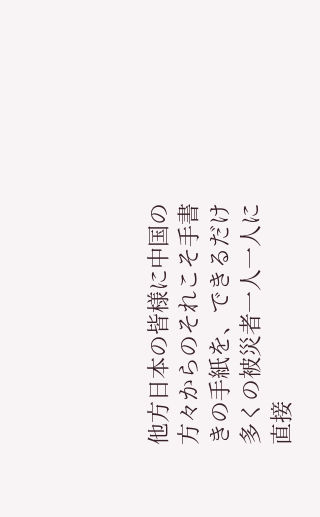他方日本の皆様に中国の方々からのそれこそ手書きの手紙を、できるだけ多くの被災者一人一人に直接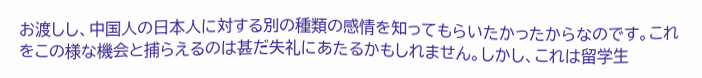お渡しし、中国人の日本人に対する別の種類の感情を知ってもらいたかったからなのです。これをこの様な機会と捕らえるのは甚だ失礼にあたるかもしれません。しかし、これは留学生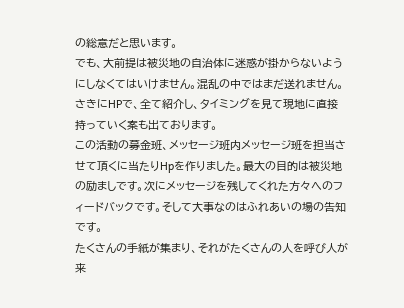の総意だと思います。
でも、大前提は被災地の自治体に迷惑が掛からないようにしなくてはいけません。混乱の中ではまだ送れません。さきにHPで、全て紹介し、タイミングを見て現地に直接持っていく案も出ております。
この活動の募金班、メッセージ班内メッセージ班を担当させて頂くに当たりHpを作りました。最大の目的は被災地の励ましです。次にメッセージを残してくれた方々へのフィードバックです。そして大事なのはふれあいの場の告知です。
たくさんの手紙が集まり、それがたくさんの人を呼び人が来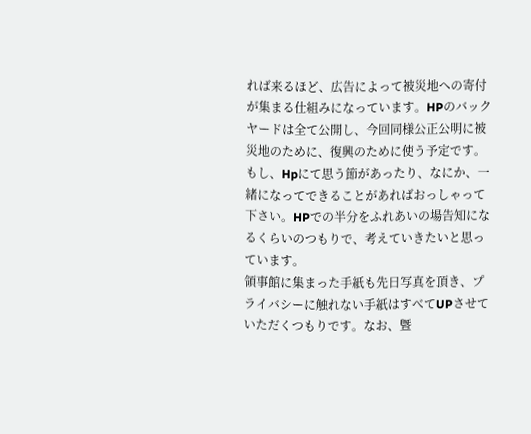れば来るほど、広告によって被災地への寄付が集まる仕組みになっています。HPのバックヤードは全て公開し、今回同様公正公明に被災地のために、復興のために使う予定です。もし、Hpにて思う節があったり、なにか、一緒になってできることがあればおっしゃって下さい。HPでの半分をふれあいの場告知になるくらいのつもりで、考えていきたいと思っています。
領事館に集まった手紙も先日写真を頂き、プライバシーに触れない手紙はすべてUPさせていただくつもりです。なお、曁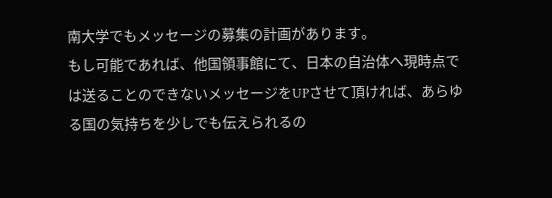南大学でもメッセージの募集の計画があります。
もし可能であれば、他国領事館にて、日本の自治体へ現時点では送ることのできないメッセージをUPさせて頂ければ、あらゆる国の気持ちを少しでも伝えられるの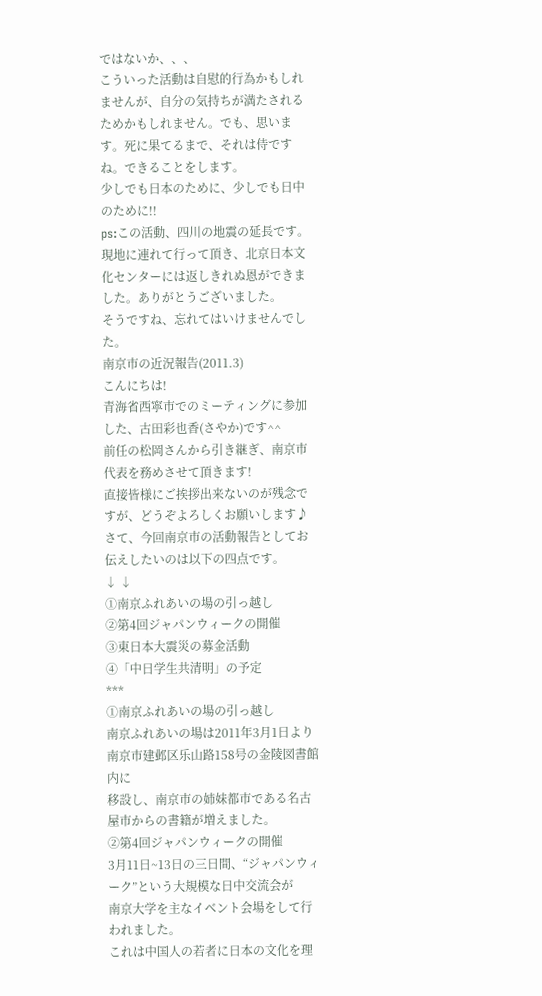ではないか、、、
こういった活動は自慰的行為かもしれませんが、自分の気持ちが満たされるためかもしれません。でも、思います。死に果てるまで、それは侍ですね。できることをします。
少しでも日本のために、少しでも日中のために!!
ps:この活動、四川の地震の延長です。
現地に連れて行って頂き、北京日本文化センターには返しきれぬ恩ができました。ありがとうございました。
そうですね、忘れてはいけませんでした。
南京市の近況報告(2011.3)
こんにちは!
青海省西寧市でのミーティングに参加した、古田彩也香(さやか)です^^
前任の松岡さんから引き継ぎ、南京市代表を務めさせて頂きます!
直接皆様にご挨拶出来ないのが残念ですが、どうぞよろしくお願いします♪
さて、今回南京市の活動報告としてお伝えしたいのは以下の四点です。
↓ ↓
①南京ふれあいの場の引っ越し
②第4回ジャパンウィークの開催
③東日本大震災の募金活動
④「中日学生共清明」の予定
***
①南京ふれあいの場の引っ越し
南京ふれあいの場は2011年3月1日より南京市建邺区乐山路158号の金陵図書館内に
移設し、南京市の姉妹都市である名古屋市からの書籍が増えました。
②第4回ジャパンウィークの開催
3月11日~13日の三日間、“ジャパンウィーク”という大規模な日中交流会が
南京大学を主なイベント会場をして行われました。
これは中国人の若者に日本の文化を理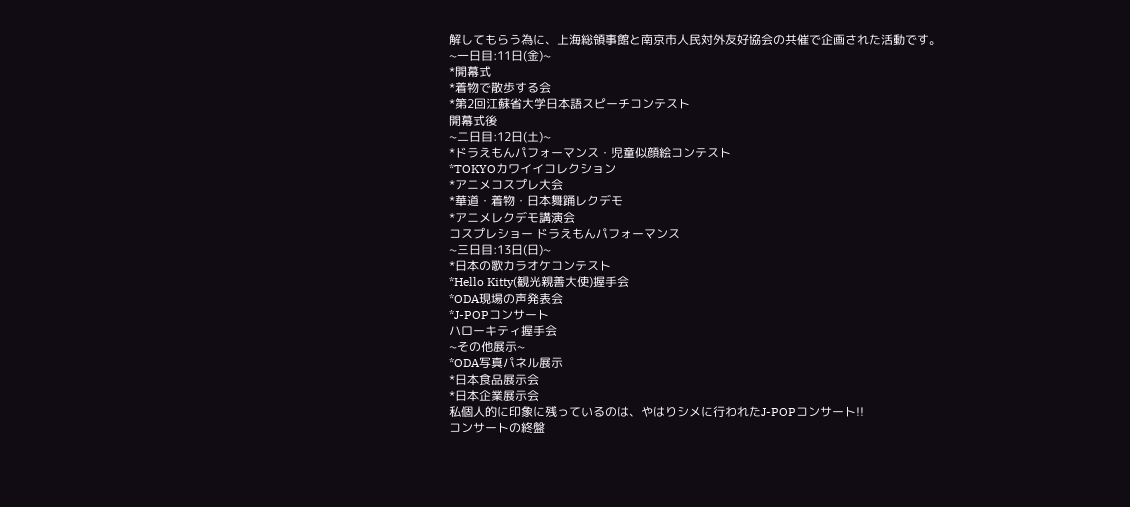解してもらう為に、上海総領事館と南京市人民対外友好協会の共催で企画された活動です。
~一日目:11日(金)~
*開幕式
*着物で散歩する会
*第2回江蘇省大学日本語スピーチコンテスト
開幕式後
~二日目:12日(土)~
*ドラえもんパフォーマンス・児童似顔絵コンテスト
*TOKYOカワイイコレクション
*アニメコスプレ大会
*華道・着物・日本舞踊レクデモ
*アニメレクデモ講演会
コスプレショー ドラえもんパフォーマンス
~三日目:13日(日)~
*日本の歌カラオケコンテスト
*Hello Kitty(観光親善大使)握手会
*ODA現場の声発表会
*J-POPコンサート
ハローキティ握手会
~その他展示~
*ODA写真パネル展示
*日本食品展示会
*日本企業展示会
私個人的に印象に残っているのは、やはりシメに行われたJ-POPコンサート!!
コンサートの終盤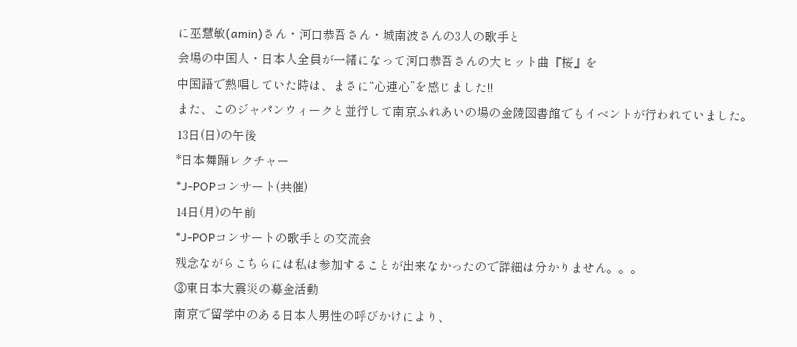に巫慧敏(amin)さん・河口恭吾さん・城南波さんの3人の歌手と
会場の中国人・日本人全員が一緒になって河口恭吾さんの大ヒット曲『桜』を
中国語で熱唱していた時は、まさに“心連心”を感じました!!
また、このジャパンウィークと並行して南京ふれあいの場の金陵図書館でもイベントが行われていました。
13日(日)の午後
*日本舞踊レクチャー
*J-POPコンサート(共催)
14日(月)の午前
*J-POPコンサートの歌手との交流会
残念ながらこちらには私は参加することが出来なかったので詳細は分かりません。。。
③東日本大震災の募金活動
南京で留学中のある日本人男性の呼びかけにより、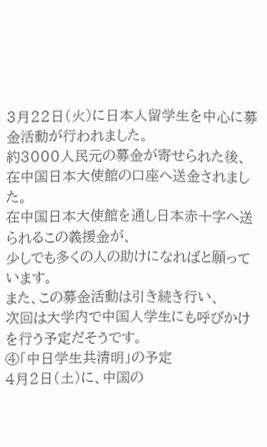3月22日(火)に日本人留学生を中心に募金活動が行われました。
約3000人民元の募金が寄せられた後、在中国日本大使館の口座へ送金されました。
在中国日本大使館を通し日本赤十字へ送られるこの義援金が、
少しでも多くの人の助けになればと願っています。
また、この募金活動は引き続き行い、
次回は大学内で中国人学生にも呼びかけを行う予定だそうです。
④「中日学生共清明」の予定
4月2日(土)に、中国の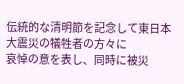伝統的な清明節を記念して東日本大震災の犠牲者の方々に
哀悼の意を表し、同時に被災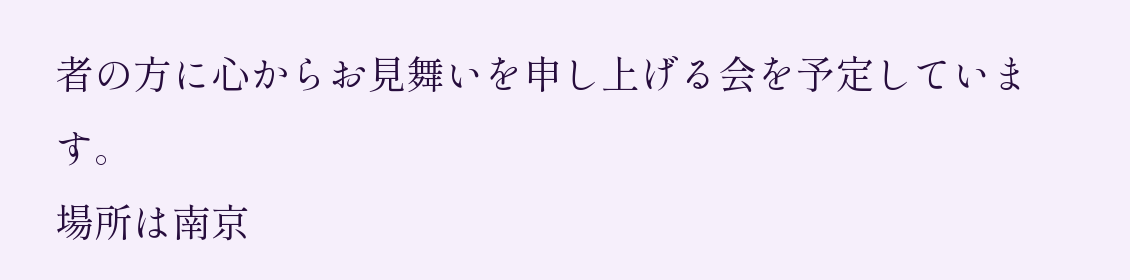者の方に心からお見舞いを申し上げる会を予定しています。
場所は南京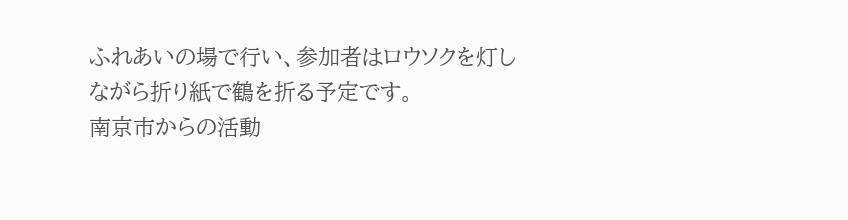ふれあいの場で行い、参加者はロウソクを灯しながら折り紙で鶴を折る予定です。
南京市からの活動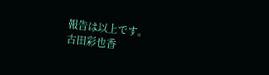報告は以上です。
古田彩也香